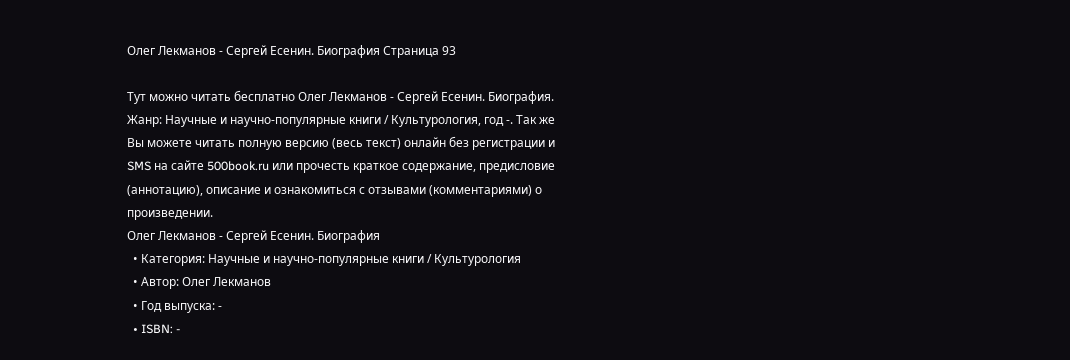Олег Лекманов - Сергей Есенин. Биография Страница 93

Тут можно читать бесплатно Олег Лекманов - Сергей Есенин. Биография. Жанр: Научные и научно-популярные книги / Культурология, год -. Так же Вы можете читать полную версию (весь текст) онлайн без регистрации и SMS на сайте 500book.ru или прочесть краткое содержание, предисловие (аннотацию), описание и ознакомиться с отзывами (комментариями) о произведении.
Олег Лекманов - Сергей Есенин. Биография
  • Категория: Научные и научно-популярные книги / Культурология
  • Автор: Олег Лекманов
  • Год выпуска: -
  • ISBN: -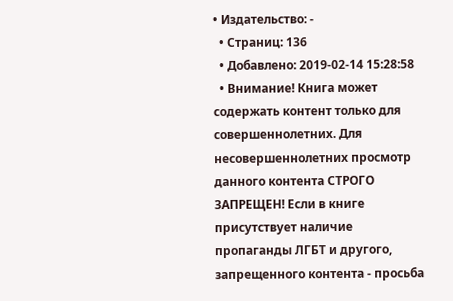• Издательство: -
  • Страниц: 136
  • Добавлено: 2019-02-14 15:28:58
  • Внимание! Книга может содержать контент только для совершеннолетних. Для несовершеннолетних просмотр данного контента СТРОГО ЗАПРЕЩЕН! Если в книге присутствует наличие пропаганды ЛГБТ и другого, запрещенного контента - просьба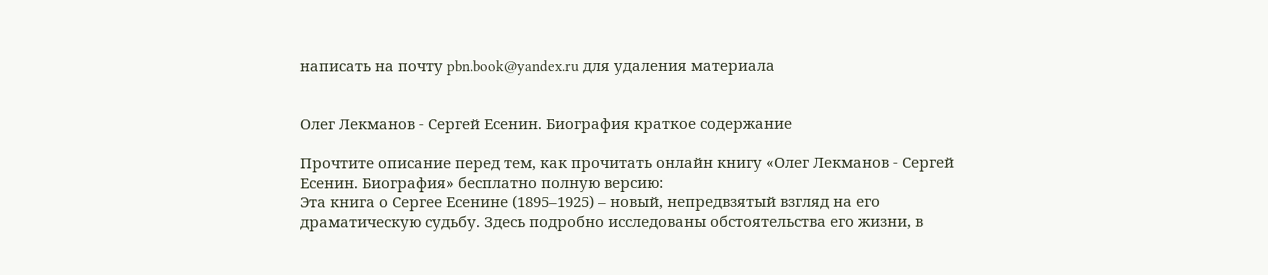написать на почту pbn.book@yandex.ru для удаления материала


Олег Лекманов - Сергей Есенин. Биография краткое содержание

Прочтите описание перед тем, как прочитать онлайн книгу «Олег Лекманов - Сергей Есенин. Биография» бесплатно полную версию:
Эта книга о Сергее Есенине (1895–1925) – новый, непредвзятый взгляд на его драматическую судьбу. Здесь подробно исследованы обстоятельства его жизни, в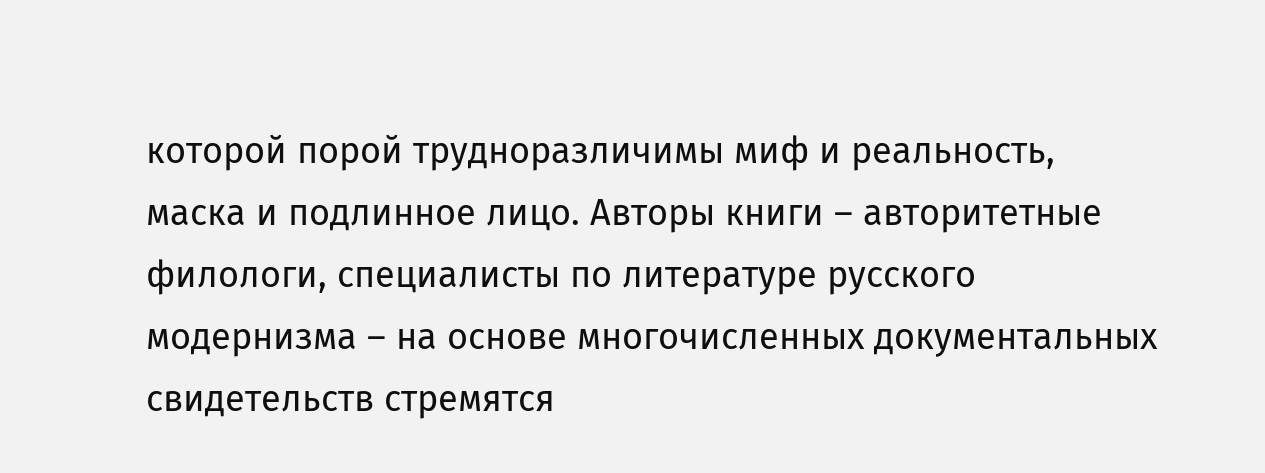которой порой трудноразличимы миф и реальность, маска и подлинное лицо. Авторы книги – авторитетные филологи, специалисты по литературе русского модернизма – на основе многочисленных документальных свидетельств стремятся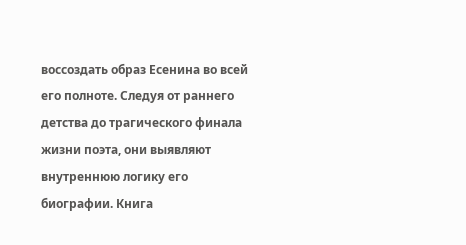воссоздать образ Есенина во всей его полноте. Следуя от раннего детства до трагического финала жизни поэта, они выявляют внутреннюю логику его биографии. Книга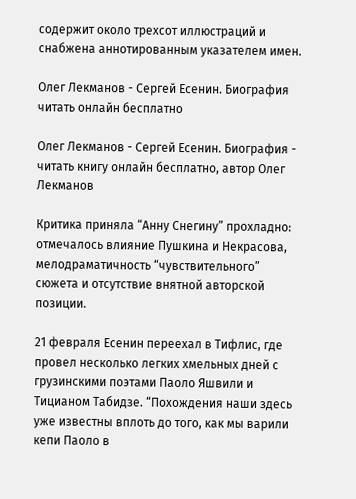содержит около трехсот иллюстраций и снабжена аннотированным указателем имен.

Олег Лекманов - Сергей Есенин. Биография читать онлайн бесплатно

Олег Лекманов - Сергей Есенин. Биография - читать книгу онлайн бесплатно, автор Олег Лекманов

Критика приняла “Анну Снегину” прохладно: отмечалось влияние Пушкина и Некрасова, мелодраматичность “чувствительного” сюжета и отсутствие внятной авторской позиции.

21 февраля Есенин переехал в Тифлис, где провел несколько легких хмельных дней с грузинскими поэтами Паоло Яшвили и Тицианом Табидзе. “Похождения наши здесь уже известны вплоть до того, как мы варили кепи Паоло в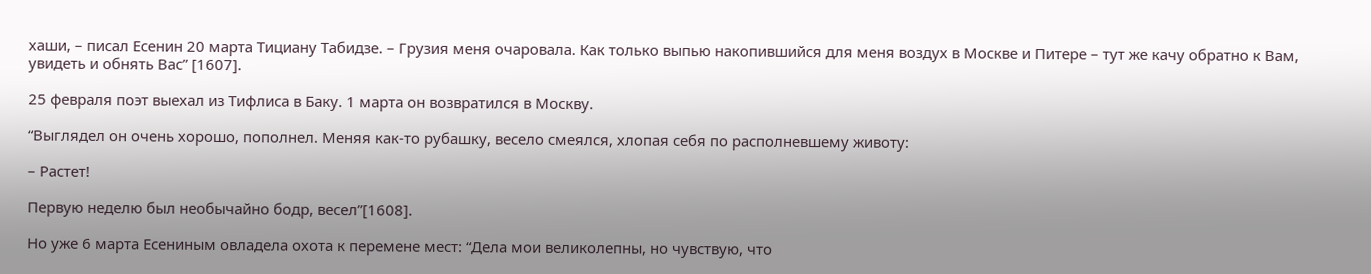хаши, – писал Есенин 20 марта Тициану Табидзе. – Грузия меня очаровала. Как только выпью накопившийся для меня воздух в Москве и Питере – тут же качу обратно к Вам, увидеть и обнять Вас” [1607].

25 февраля поэт выехал из Тифлиса в Баку. 1 марта он возвратился в Москву.

“Выглядел он очень хорошо, пополнел. Меняя как-то рубашку, весело смеялся, хлопая себя по располневшему животу:

– Растет!

Первую неделю был необычайно бодр, весел”[1608].

Но уже 6 марта Есениным овладела охота к перемене мест: “Дела мои великолепны, но чувствую, что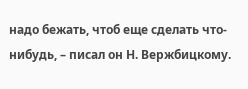надо бежать, чтоб еще сделать что-нибудь, – писал он Н. Вержбицкому.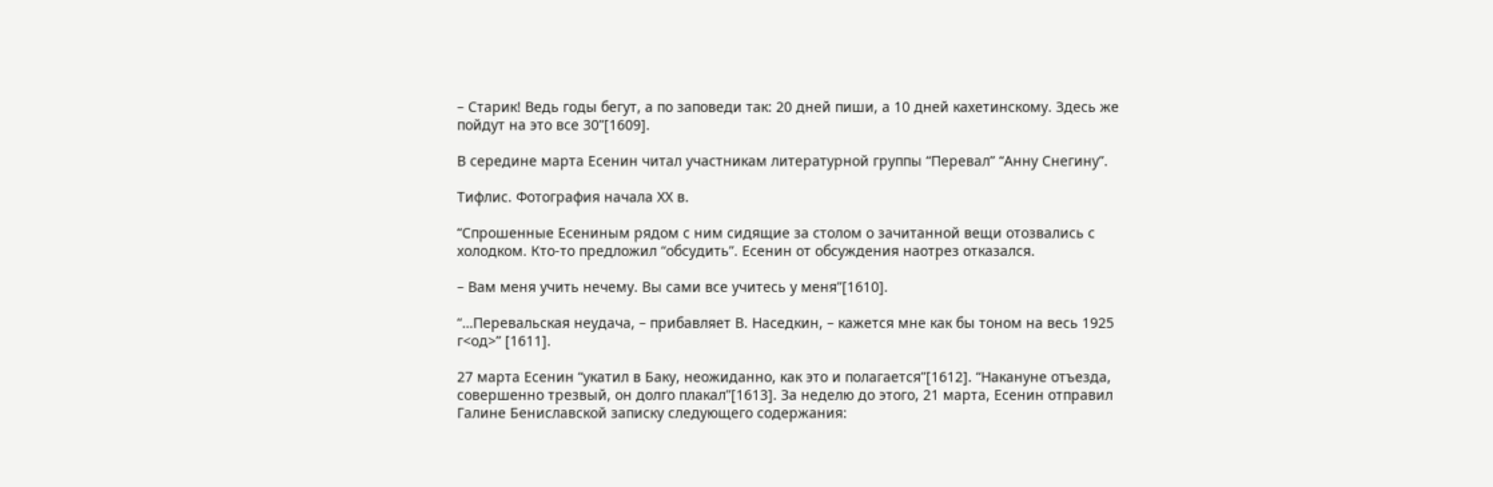– Старик! Ведь годы бегут, а по заповеди так: 20 дней пиши, а 10 дней кахетинскому. Здесь же пойдут на это все 30”[1609].

В середине марта Есенин читал участникам литературной группы “Перевал” “Анну Снегину”.

Тифлис. Фотография начала ХХ в.

“Спрошенные Есениным рядом с ним сидящие за столом о зачитанной вещи отозвались с холодком. Кто-то предложил “обсудить”. Есенин от обсуждения наотрез отказался.

– Вам меня учить нечему. Вы сами все учитесь у меня”[1610].

“…Перевальская неудача, – прибавляет В. Наседкин, – кажется мне как бы тоном на весь 1925 г<од>” [1611].

27 марта Есенин “укатил в Баку, неожиданно, как это и полагается”[1612]. “Накануне отъезда, совершенно трезвый, он долго плакал”[1613]. За неделю до этого, 21 марта, Есенин отправил Галине Бениславской записку следующего содержания: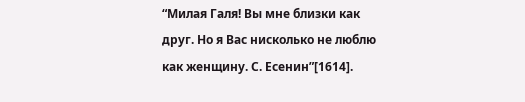“Милая Галя! Вы мне близки как друг. Но я Вас нисколько не люблю как женщину. С. Есенин”[1614].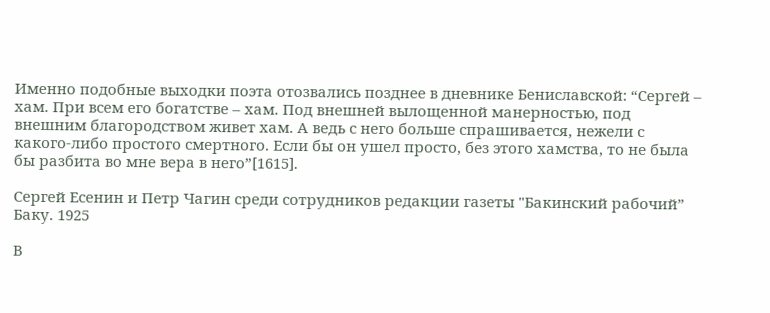Именно подобные выходки поэта отозвались позднее в дневнике Бениславской: “Сергей – хам. При всем его богатстве – хам. Под внешней вылощенной манерностью, под внешним благородством живет хам. А ведь с него больше спрашивается, нежели с какого-либо простого смертного. Если бы он ушел просто, без этого хамства, то не была бы разбита во мне вера в него”[1615].

Сергей Есенин и Петр Чагин среди сотрудников редакции газеты "Бакинский рабочий” Баку. 1925

В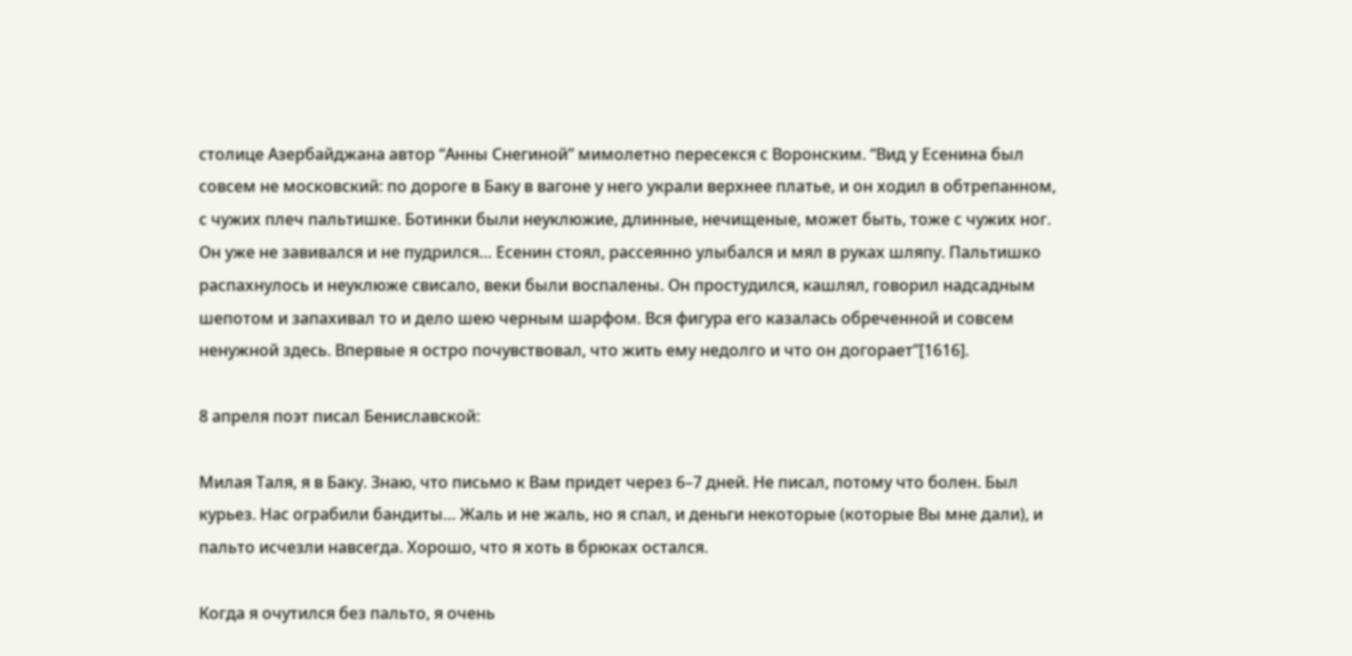столице Азербайджана автор “Анны Снегиной” мимолетно пересекся с Воронским. “Вид у Есенина был совсем не московский: по дороге в Баку в вагоне у него украли верхнее платье, и он ходил в обтрепанном, с чужих плеч пальтишке. Ботинки были неуклюжие, длинные, нечищеные, может быть, тоже с чужих ног. Он уже не завивался и не пудрился… Есенин стоял, рассеянно улыбался и мял в руках шляпу. Пальтишко распахнулось и неуклюже свисало, веки были воспалены. Он простудился, кашлял, говорил надсадным шепотом и запахивал то и дело шею черным шарфом. Вся фигура его казалась обреченной и совсем ненужной здесь. Впервые я остро почувствовал, что жить ему недолго и что он догорает”[1616].

8 апреля поэт писал Бениславской:

Милая Таля, я в Баку. Знаю, что письмо к Вам придет через 6–7 дней. Не писал, потому что болен. Был курьез. Нас ограбили бандиты… Жаль и не жаль, но я спал, и деньги некоторые (которые Вы мне дали), и пальто исчезли навсегда. Хорошо, что я хоть в брюках остался.

Когда я очутился без пальто, я очень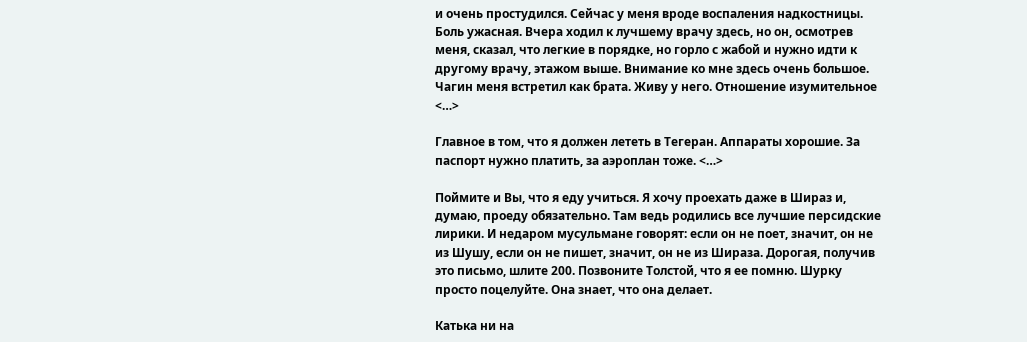и очень простудился. Сейчас у меня вроде воспаления надкостницы. Боль ужасная. Вчера ходил к лучшему врачу здесь, но он, осмотрев меня, сказал, что легкие в порядке, но горло с жабой и нужно идти к другому врачу, этажом выше. Внимание ко мне здесь очень большое. Чагин меня встретил как брата. Живу у него. Отношение изумительное <…>

Главное в том, что я должен лететь в Тегеран. Аппараты хорошие. За паспорт нужно платить, за аэроплан тоже. <…>

Поймите и Вы, что я еду учиться. Я хочу проехать даже в Шираз и, думаю, проеду обязательно. Там ведь родились все лучшие персидские лирики. И недаром мусульмане говорят: если он не поет, значит, он не из Шушу, если он не пишет, значит, он не из Шираза. Дорогая, получив это письмо, шлите 200. Позвоните Толстой, что я ее помню. Шурку просто поцелуйте. Она знает, что она делает.

Катька ни на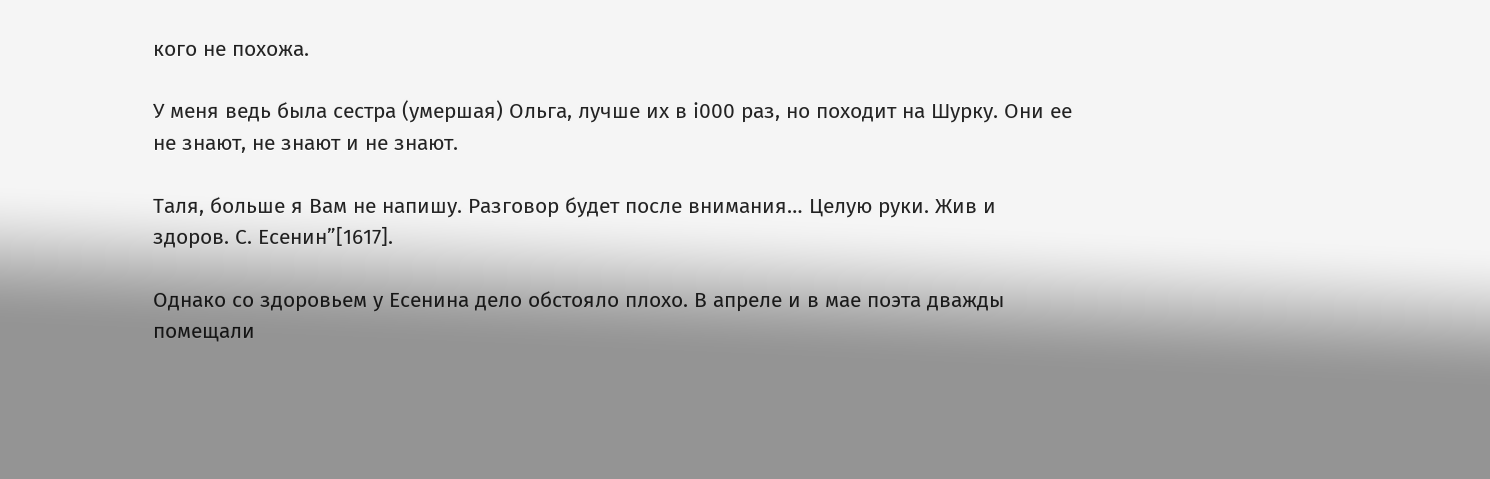кого не похожа.

У меня ведь была сестра (умершая) Ольга, лучше их в і000 раз, но походит на Шурку. Они ее не знают, не знают и не знают.

Таля, больше я Вам не напишу. Разговор будет после внимания… Целую руки. Жив и здоров. С. Есенин”[1617].

Однако со здоровьем у Есенина дело обстояло плохо. В апреле и в мае поэта дважды помещали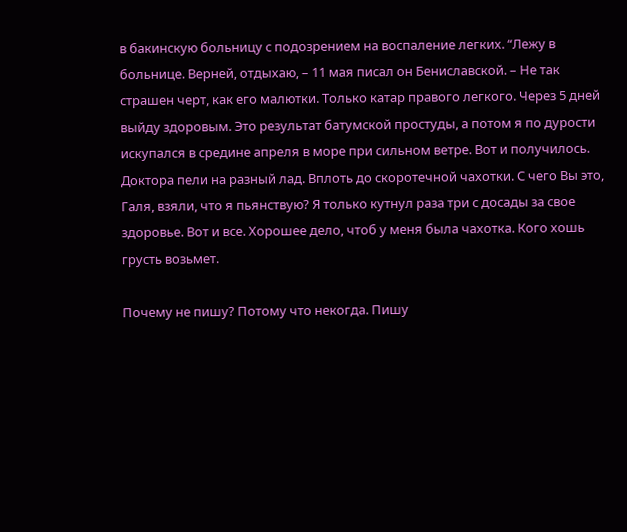в бакинскую больницу с подозрением на воспаление легких. “Лежу в больнице. Верней, отдыхаю, – 11 мая писал он Бениславской. – Не так страшен черт, как его малютки. Только катар правого легкого. Через 5 дней выйду здоровым. Это результат батумской простуды, а потом я по дурости искупался в средине апреля в море при сильном ветре. Вот и получилось. Доктора пели на разный лад. Вплоть до скоротечной чахотки. С чего Вы это, Галя, взяли, что я пьянствую? Я только кутнул раза три с досады за свое здоровье. Вот и все. Хорошее дело, чтоб у меня была чахотка. Кого хошь грусть возьмет.

Почему не пишу? Потому что некогда. Пишу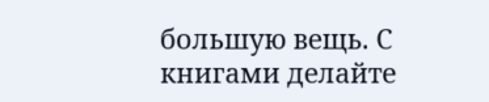большую вещь. С книгами делайте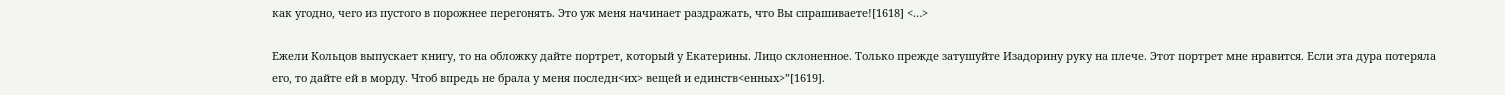как угодно, чего из пустого в порожнее перегонять. Это уж меня начинает раздражать, что Вы спрашиваете![1618] <…>

Ежели Кольцов выпускает книгу, то на обложку дайте портрет, который у Екатерины. Лицо склоненное. Только прежде затушуйте Изадорину руку на плече. Этот портрет мне нравится. Если эта дура потеряла его, то дайте ей в морду. Чтоб впредь не брала у меня последн<их> вещей и единств<енных>”[1619].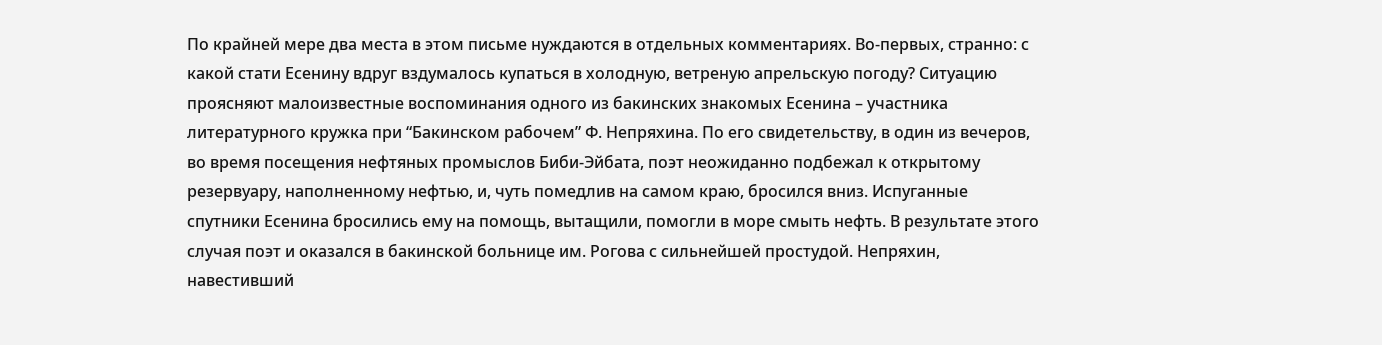По крайней мере два места в этом письме нуждаются в отдельных комментариях. Во-первых, странно: с какой стати Есенину вдруг вздумалось купаться в холодную, ветреную апрельскую погоду? Ситуацию проясняют малоизвестные воспоминания одного из бакинских знакомых Есенина – участника литературного кружка при “Бакинском рабочем” Ф. Непряхина. По его свидетельству, в один из вечеров, во время посещения нефтяных промыслов Биби-Эйбата, поэт неожиданно подбежал к открытому резервуару, наполненному нефтью, и, чуть помедлив на самом краю, бросился вниз. Испуганные спутники Есенина бросились ему на помощь, вытащили, помогли в море смыть нефть. В результате этого случая поэт и оказался в бакинской больнице им. Рогова с сильнейшей простудой. Непряхин, навестивший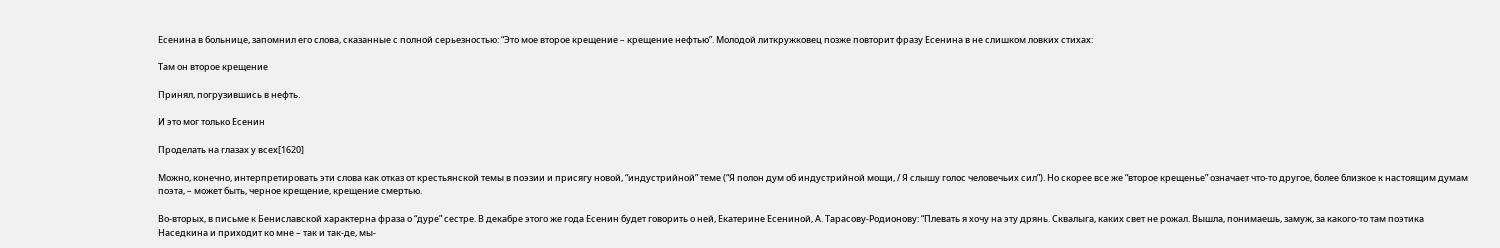Есенина в больнице, запомнил его слова, сказанные с полной серьезностью: “Это мое второе крещение – крещение нефтью”. Молодой литкружковец позже повторит фразу Есенина в не слишком ловких стихах:

Там он второе крещение

Принял, погрузившись в нефть.

И это мог только Есенин

Проделать на глазах у всех[1620]

Можно, конечно, интерпретировать эти слова как отказ от крестьянской темы в поэзии и присягу новой, “индустрийной” теме (“Я полон дум об индустрийной мощи, / Я слышу голос человечьих сил”). Но скорее все же “второе крещенье” означает что-то другое, более близкое к настоящим думам поэта, – может быть, черное крещение, крещение смертью.

Во-вторых, в письме к Бениславской характерна фраза о “дуре” сестре. В декабре этого же года Есенин будет говорить о ней, Екатерине Есениной, А. Тарасову-Родионову: “Плевать я хочу на эту дрянь. Сквалыга, каких свет не рожал. Вышла, понимаешь, замуж, за какого-то там поэтика Наседкина и приходит ко мне – так и так-де, мы-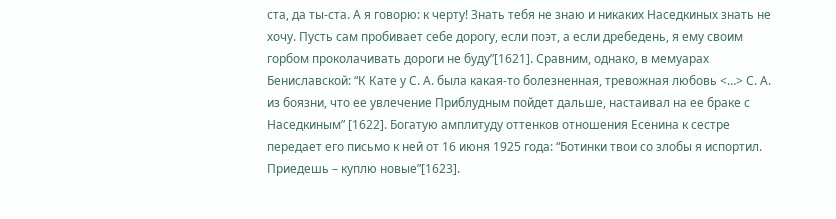ста, да ты-ста. А я говорю: к черту! Знать тебя не знаю и никаких Наседкиных знать не хочу. Пусть сам пробивает себе дорогу, если поэт, а если дребедень, я ему своим горбом проколачивать дороги не буду”[1621]. Сравним, однако, в мемуарах Бениславской: “К Кате у С. А. была какая-то болезненная, тревожная любовь <…> С. А. из боязни, что ее увлечение Приблудным пойдет дальше, настаивал на ее браке с Наседкиным” [1622]. Богатую амплитуду оттенков отношения Есенина к сестре передает его письмо к ней от 16 июня 1925 года: “Ботинки твои со злобы я испортил. Приедешь – куплю новые”[1623].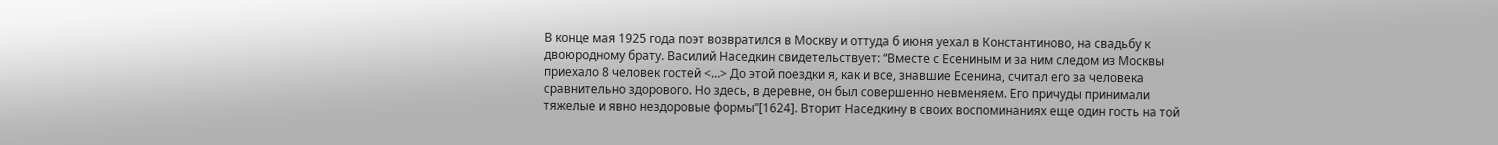В конце мая 1925 года поэт возвратился в Москву и оттуда б июня уехал в Константиново, на свадьбу к двоюродному брату. Василий Наседкин свидетельствует: “Вместе с Есениным и за ним следом из Москвы приехало 8 человек гостей <…> До этой поездки я, как и все, знавшие Есенина, считал его за человека сравнительно здорового. Но здесь, в деревне, он был совершенно невменяем. Его причуды принимали тяжелые и явно нездоровые формы”[1624]. Вторит Наседкину в своих воспоминаниях еще один гость на той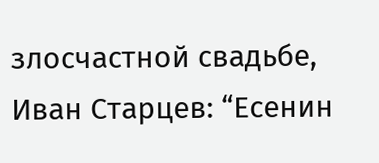злосчастной свадьбе, Иван Старцев: “Есенин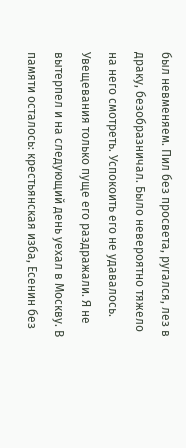был невменяем. Пил без просвета, ругался, лез в драку, безобразничал. Было невероятно тяжело на него смотреть. Успокоить его не удавалось. Увещевания только пуще его раздражали. Я не вытерпел и на следующий день уехал в Москву. В памяти осталось: крестьянская изба, Есенин без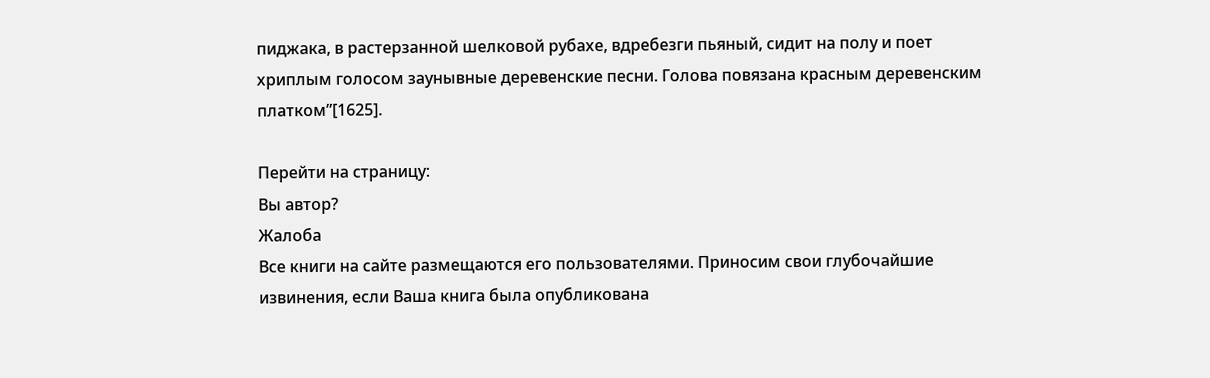пиджака, в растерзанной шелковой рубахе, вдребезги пьяный, сидит на полу и поет хриплым голосом заунывные деревенские песни. Голова повязана красным деревенским платком”[1625].

Перейти на страницу:
Вы автор?
Жалоба
Все книги на сайте размещаются его пользователями. Приносим свои глубочайшие извинения, если Ваша книга была опубликована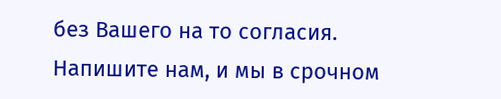без Вашего на то согласия.
Напишите нам, и мы в срочном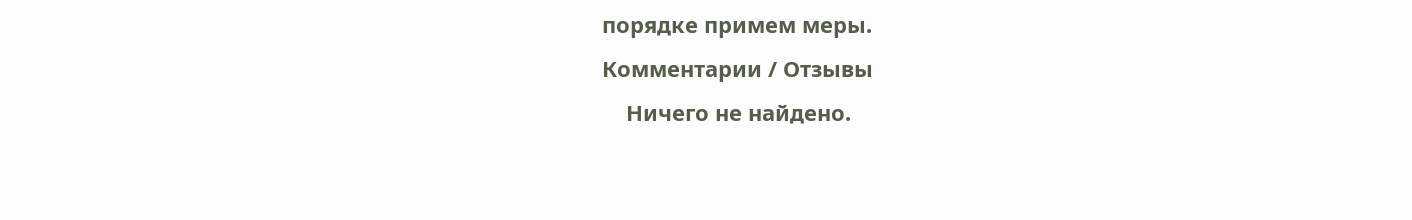порядке примем меры.
Комментарии / Отзывы
    Ничего не найдено.